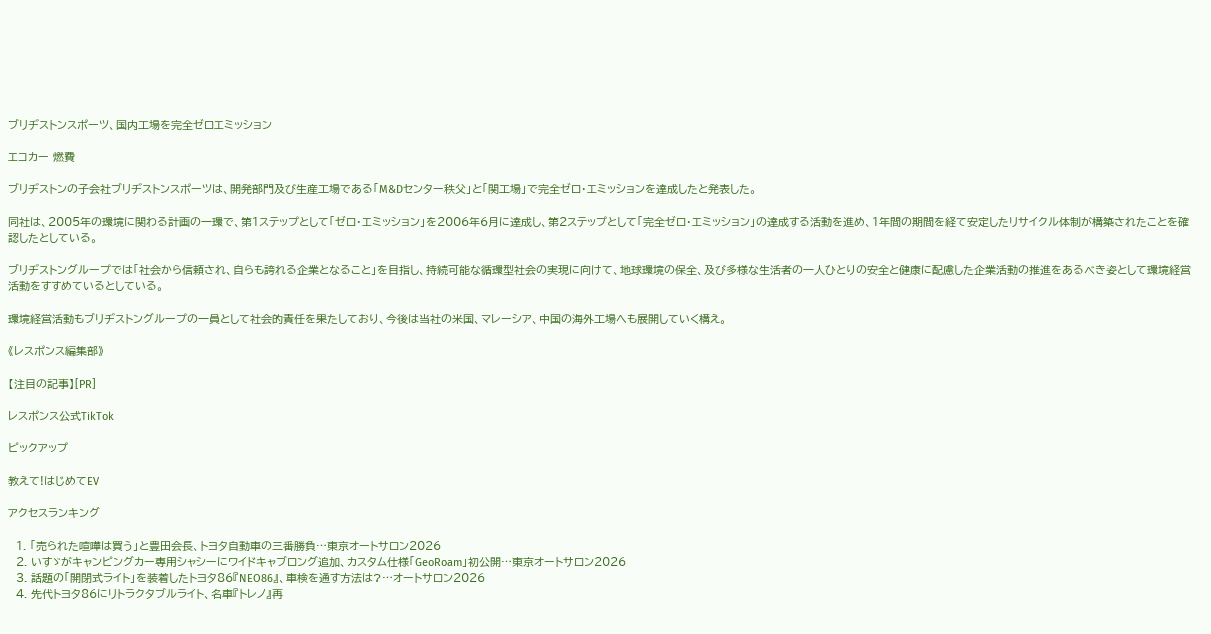ブリヂストンスポーツ、国内工場を完全ゼロエミッション

エコカー 燃費

ブリヂストンの子会社ブリヂストンスポーツは、開発部門及び生産工場である「M&Dセンター秩父」と「関工場」で完全ゼロ・エミッションを達成したと発表した。

同社は、2005年の環境に関わる計画の一環で、第1ステップとして「ゼロ・エミッション」を2006年6月に達成し、第2ステップとして「完全ゼロ・エミッション」の達成する活動を進め、1年間の期間を経て安定したリサイクル体制が構築されたことを確認したとしている。

ブリヂストングループでは「社会から信頼され、自らも誇れる企業となること」を目指し、持続可能な循環型社会の実現に向けて、地球環境の保全、及び多様な生活者の一人ひとりの安全と健康に配慮した企業活動の推進をあるべき姿として環境経営活動をすすめているとしている。

環境経営活動もブリヂストングループの一員として社会的責任を果たしており、今後は当社の米国、マレーシア、中国の海外工場へも展開していく構え。

《レスポンス編集部》

【注目の記事】[PR]

レスポンス公式TikTok

ピックアップ

教えて!はじめてEV

アクセスランキング

  1. 「売られた喧嘩は買う」と豊田会長、トヨタ自動車の三番勝負…東京オートサロン2026
  2. いすゞがキャンピングカー専用シャシーにワイドキャブロング追加、カスタム仕様「GeoRoam」初公開…東京オートサロン2026
  3. 話題の「開閉式ライト」を装着したトヨタ86『NEO86』、車検を通す方法は?…オートサロン2026
  4. 先代トヨタ86にリトラクタブルライト、名車『トレノ』再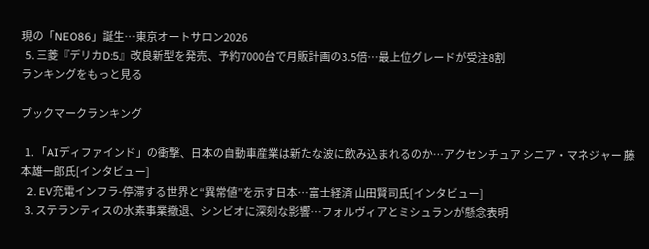現の「NEO86」誕生…東京オートサロン2026
  5. 三菱『デリカD:5』改良新型を発売、予約7000台で月販計画の3.5倍…最上位グレードが受注8割
ランキングをもっと見る

ブックマークランキング

  1. 「AIディファインド」の衝撃、日本の自動車産業は新たな波に飲み込まれるのか…アクセンチュア シニア・マネジャー 藤本雄一郎氏[インタビュー]
  2. EV充電インフラ-停滞する世界と“異常値”を示す日本…富士経済 山田賢司氏[インタビュー]
  3. ステランティスの水素事業撤退、シンビオに深刻な影響…フォルヴィアとミシュランが懸念表明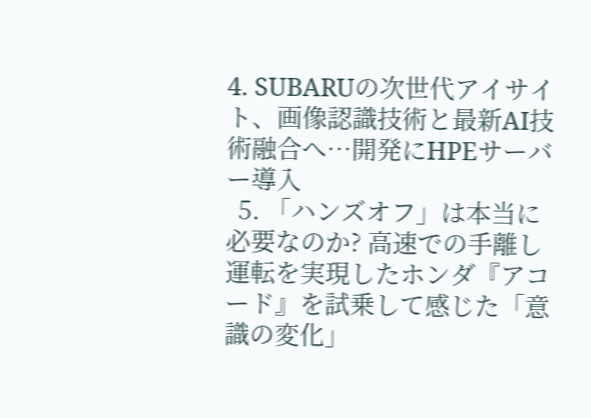4. SUBARUの次世代アイサイト、画像認識技術と最新AI技術融合へ…開発にHPEサーバー導入
  5. 「ハンズオフ」は本当に必要なのか? 高速での手離し運転を実現したホンダ『アコード』を試乗して感じた「意識の変化」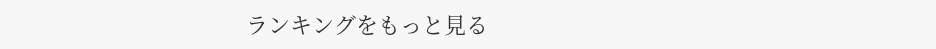ランキングをもっと見る